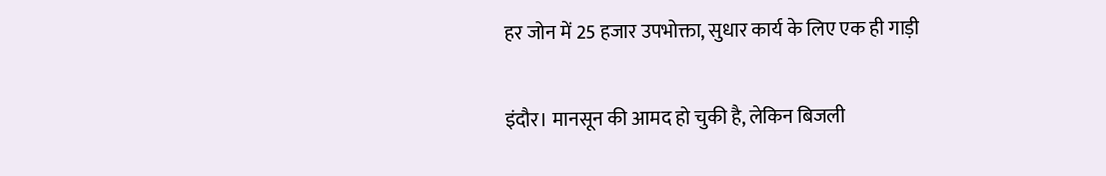हर जोन में 25 हजार उपभोक्ता, सुधार कार्य के लिए एक ही गाड़ी

इंदौर। मानसून की आमद हो चुकी है, लेकिन बिजली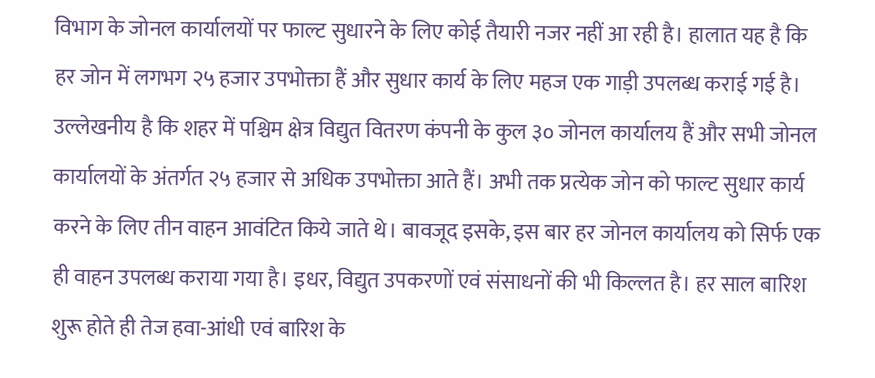विभाग के जोनल कार्यालयों पर फाल्ट सुधारने के लिए कोई तैयारी नजर नहीं आ रही है। हालात यह है कि हर जोन में लगभग २५ हजार उपभोक्ता हैं और सुधार कार्य के लिए महज एक गाड़ी उपलब्ध कराई गई है।
उल्लेखनीय है कि शहर में पश्चिम क्षेत्र विद्युत वितरण कंपनी के कुल ३० जोनल कार्यालय हैं और सभी जोनल कार्यालयों के अंतर्गत २५ हजार से अधिक उपभोक्ता आते हैं। अभी तक प्रत्येक जोन को फाल्ट सुधार कार्य करने के लिए तीन वाहन आवंटित किये जाते थे। बावजूद इसके, इस बार हर जोनल कार्यालय को सिर्फ एक ही वाहन उपलब्ध कराया गया है। इधर, विद्युत उपकरणों एवं संसाधनों की भी किल्लत है। हर साल बारिश शुरू होते ही तेज हवा-आंधी एवं बारिश के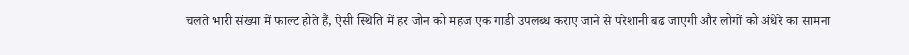चलते भारी संख्या में फाल्ट होते हैं, ऐसी स्थिति में हर जोन को महज एक गाडी उपलब्ध कराए जाने से परेशानी बढ जाएगी और लोगों को अंधेरे का सामना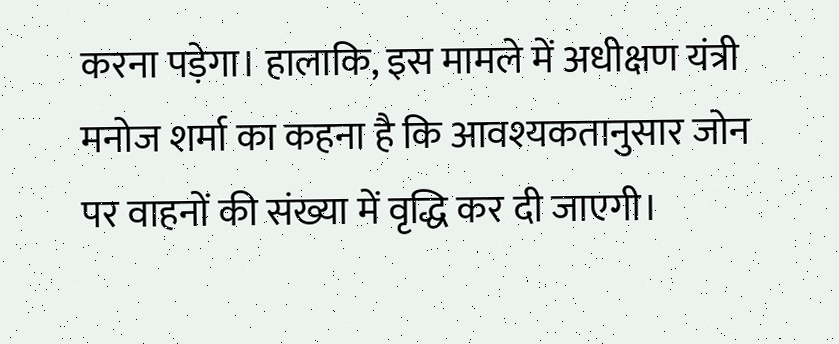करना पड़ेगा। हालाकि, इस मामले में अधीक्षण यंत्री मनोज शर्मा का कहना है कि आवश्यकतानुसार जोन पर वाहनों की संख्या में वृद्धि कर दी जाएगी।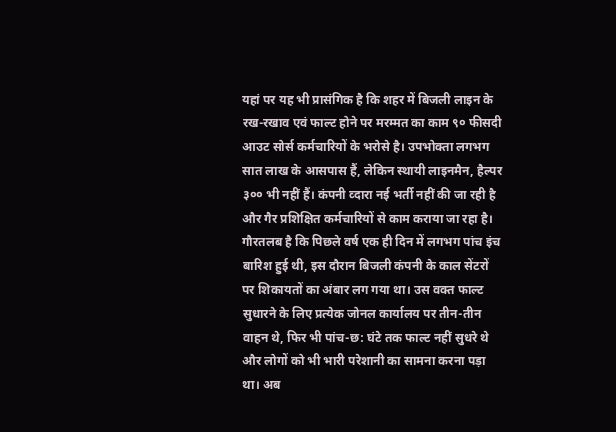यहां पर यह भी प्रासंगिक है कि शहर में बिजली लाइन के रख-रखाव एवं फाल्ट होने पर मरम्मत का काम ९० फीसदी आउट सोर्स कर्मचारियों के भरोसे है। उपभोक्ता लगभग सात लाख के आसपास हैं, लेकिन स्थायी लाइनमैन, हैल्पर ३०० भी नहीं हैं। कंपनी व्दारा नई भर्ती नहीं की जा रही है और गैर प्रशिक्षित कर्मचारियों से काम कराया जा रहा है। गौरतलब है कि पिछले वर्ष एक ही दिन में लगभग पांच इंच बारिश हुई थी, इस दौरान बिजली कंपनी के काल सेंटरों पर शिकायतों का अंबार लग गया था। उस वक्त फाल्ट सुधारने के लिए प्रत्येक जोनल कार्यालय पर तीन-तीन वाहन थे, फिर भी पांच-छ: घंटे तक फाल्ट नहीं सुधरे थे और लोगों को भी भारी परेशानी का सामना करना पड़ा था। अब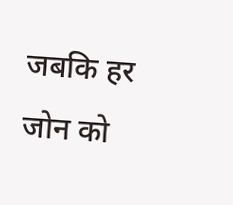जबकि हर जोन को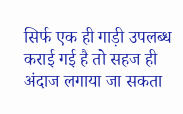सिर्फ एक ही गाड़ी उपलब्ध कराई गई है तो सहज ही अंदाज लगाया जा सकता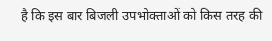है कि इस बार बिजली उपभोक्ताओं को किस तरह की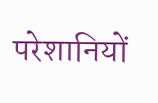परेशानियों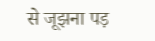से जूझना पड़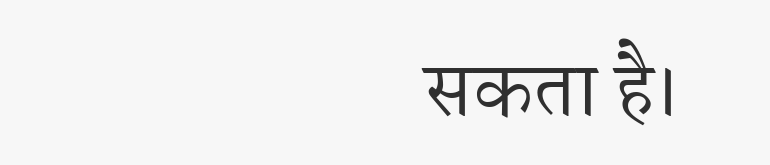सकता है।